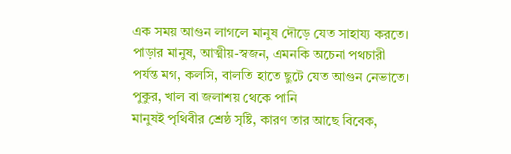এক সময় আগুন লাগলে মানুষ দৌড়ে যেত সাহায্য করতে। পাড়ার মানুষ, আত্মীয়-স্বজন, এমনকি অচেনা পথচারী পর্যন্ত মগ, কলসি, বালতি হাতে ছুটে যেত আগুন নেভাতে। পুকুর, খাল বা জলাশয় থেকে পানি
মানুষই পৃথিবীর শ্রেষ্ঠ সৃষ্টি, কারণ তার আছে বিবেক,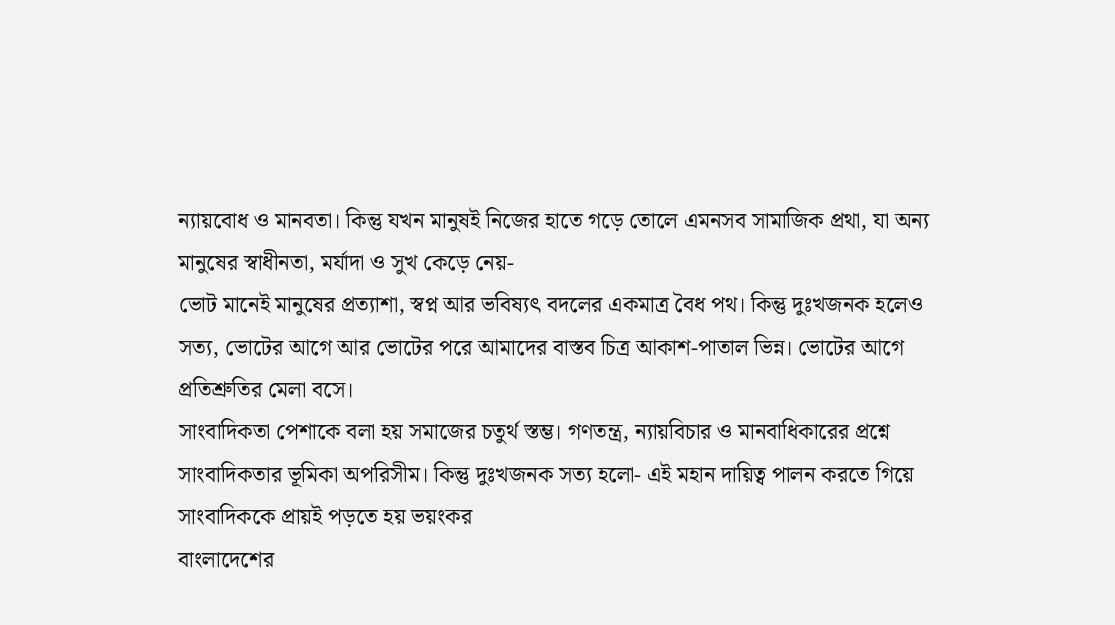ন্যায়বোধ ও মানবতা। কিন্তু যখন মানুষই নিজের হাতে গড়ে তোলে এমনসব সামাজিক প্রথা, যা অন্য মানুষের স্বাধীনতা, মর্যাদা ও সুখ কেড়ে নেয়-
ভোট মানেই মানুষের প্রত্যাশা, স্বপ্ন আর ভবিষ্যৎ বদলের একমাত্র বৈধ পথ। কিন্তু দুঃখজনক হলেও সত্য, ভোটের আগে আর ভোটের পরে আমাদের বাস্তব চিত্র আকাশ-পাতাল ভিন্ন। ভোটের আগে প্রতিশ্রুতির মেলা বসে।
সাংবাদিকতা পেশাকে বলা হয় সমাজের চতুর্থ স্তম্ভ। গণতন্ত্র, ন্যায়বিচার ও মানবাধিকারের প্রশ্নে সাংবাদিকতার ভূমিকা অপরিসীম। কিন্তু দুঃখজনক সত্য হলো- এই মহান দায়িত্ব পালন করতে গিয়ে সাংবাদিককে প্রায়ই পড়তে হয় ভয়ংকর
বাংলাদেশের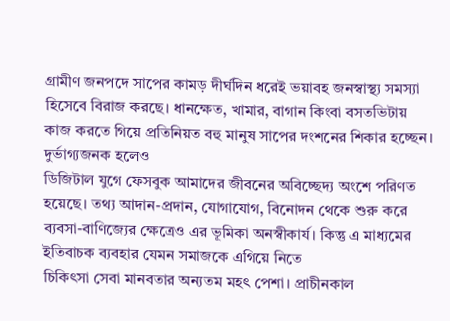গ্রামীণ জনপদে সাপের কামড় দীর্ঘদিন ধরেই ভয়াবহ জনস্বাস্থ্য সমস্যা হিসেবে বিরাজ করছে। ধানক্ষেত, খামার, বাগান কিংবা বসতভিটায় কাজ করতে গিয়ে প্রতিনিয়ত বহু মানুষ সাপের দংশনের শিকার হচ্ছেন। দুর্ভাগ্যজনক হলেও
ডিজিটাল যুগে ফেসবুক আমাদের জীবনের অবিচ্ছেদ্য অংশে পরিণত হয়েছে। তথ্য আদান-প্রদান, যোগাযোগ, বিনোদন থেকে শুরু করে ব্যবসা-বাণিজ্যের ক্ষেত্রেও এর ভূমিকা অনস্বীকার্য। কিন্তু এ মাধ্যমের ইতিবাচক ব্যবহার যেমন সমাজকে এগিয়ে নিতে
চিকিৎসা সেবা মানবতার অন্যতম মহৎ পেশা। প্রাচীনকাল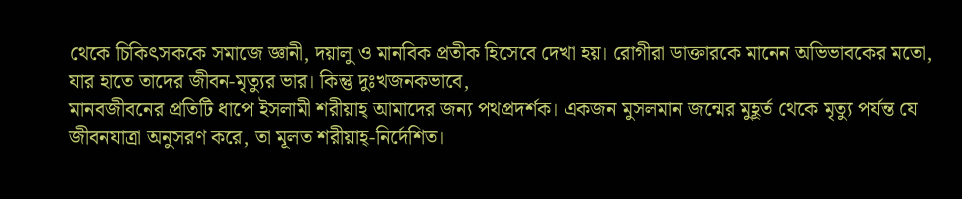থেকে চিকিৎসককে সমাজে জ্ঞানী, দয়ালু ও মানবিক প্রতীক হিসেবে দেখা হয়। রোগীরা ডাক্তারকে মানেন অভিভাবকের মতো, যার হাতে তাদের জীবন-মৃত্যুর ভার। কিন্তু দুঃখজনকভাবে,
মানবজীবনের প্রতিটি ধাপে ইসলামী শরীয়াহ্ আমাদের জন্য পথপ্রদর্শক। একজন মুসলমান জন্মের মুহূর্ত থেকে মৃত্যু পর্যন্ত যে জীবনযাত্রা অনুসরণ করে, তা মূলত শরীয়াহ্-নির্দেশিত।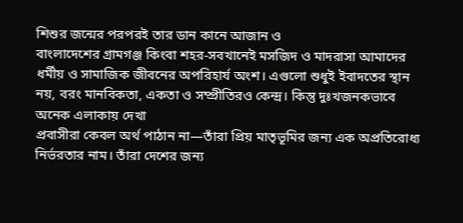শিশুর জন্মের পরপরই তার ডান কানে আজান ও
বাংলাদেশের গ্রামগঞ্জ কিংবা শহর-সবখানেই মসজিদ ও মাদরাসা আমাদের ধর্মীয় ও সামাজিক জীবনের অপরিহার্য অংশ। এগুলো শুধুই ইবাদতের স্থান নয়, বরং মানবিকতা, একতা ও সম্প্রীতিরও কেন্দ্র। কিন্তু দুঃখজনকভাবে অনেক এলাকায় দেখা
প্রবাসীরা কেবল অর্থ পাঠান না—তাঁরা প্রিয় মাতৃভূমির জন্য এক অপ্রতিরোধ্য নির্ভরতার নাম। তাঁরা দেশের জন্য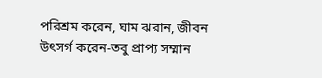পরিশ্রম করেন, ঘাম ঝরান, জীবন উৎসর্গ করেন-তবু প্রাপ্য সম্মান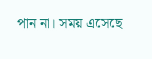পান না। সময় এসেছে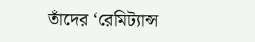তাঁদের ‘রেমিট্যান্স